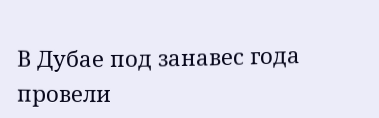В Дубае под занавес года провели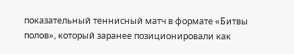показательный теннисный матч в формате «Битвы полов», который заранее позиционировали как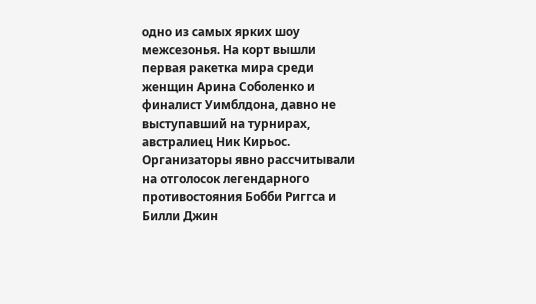одно из самых ярких шоу межсезонья. На корт вышли первая ракетка мира среди женщин Арина Соболенко и финалист Уимблдона, давно не выступавший на турнирах, австралиец Ник Кирьос. Организаторы явно рассчитывали на отголосок легендарного противостояния Бобби Риггса и Билли Джин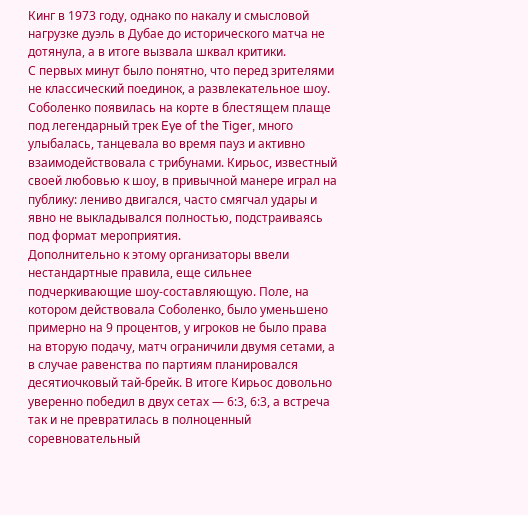Кинг в 1973 году, однако по накалу и смысловой нагрузке дуэль в Дубае до исторического матча не дотянула, а в итоге вызвала шквал критики.
С первых минут было понятно, что перед зрителями не классический поединок, а развлекательное шоу. Соболенко появилась на корте в блестящем плаще под легендарный трек Eye of the Tiger, много улыбалась, танцевала во время пауз и активно взаимодействовала с трибунами. Кирьос, известный своей любовью к шоу, в привычной манере играл на публику: лениво двигался, часто смягчал удары и явно не выкладывался полностью, подстраиваясь под формат мероприятия.
Дополнительно к этому организаторы ввели нестандартные правила, еще сильнее подчеркивающие шоу-составляющую. Поле, на котором действовала Соболенко, было уменьшено примерно на 9 процентов, у игроков не было права на вторую подачу, матч ограничили двумя сетами, а в случае равенства по партиям планировался десятиочковый тай-брейк. В итоге Кирьос довольно уверенно победил в двух сетах — 6:3, 6:3, а встреча так и не превратилась в полноценный соревновательный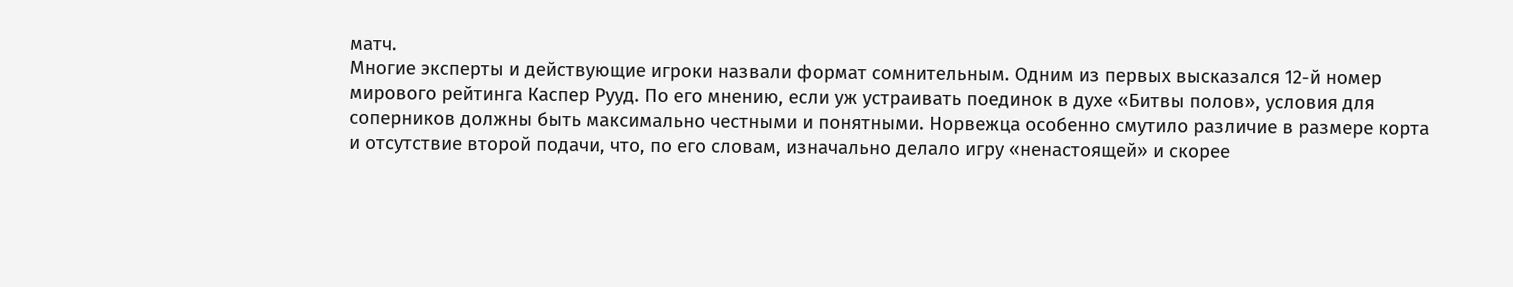матч.
Многие эксперты и действующие игроки назвали формат сомнительным. Одним из первых высказался 12-й номер мирового рейтинга Каспер Рууд. По его мнению, если уж устраивать поединок в духе «Битвы полов», условия для соперников должны быть максимально честными и понятными. Норвежца особенно смутило различие в размере корта и отсутствие второй подачи, что, по его словам, изначально делало игру «ненастоящей» и скорее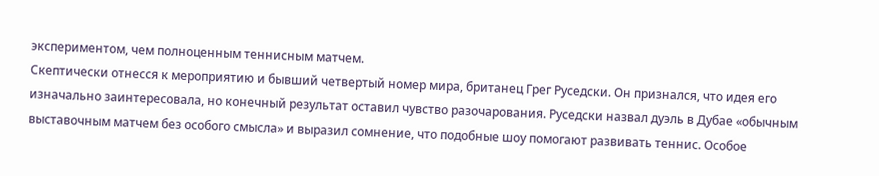экспериментом, чем полноценным теннисным матчем.
Скептически отнесся к мероприятию и бывший четвертый номер мира, британец Грег Руседски. Он признался, что идея его изначально заинтересовала, но конечный результат оставил чувство разочарования. Руседски назвал дуэль в Дубае «обычным выставочным матчем без особого смысла» и выразил сомнение, что подобные шоу помогают развивать теннис. Особое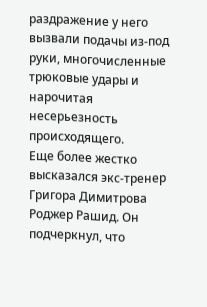раздражение у него вызвали подачы из-под руки, многочисленные трюковые удары и нарочитая несерьезность происходящего.
Еще более жестко высказался экс-тренер Григора Димитрова Роджер Рашид. Он подчеркнул, что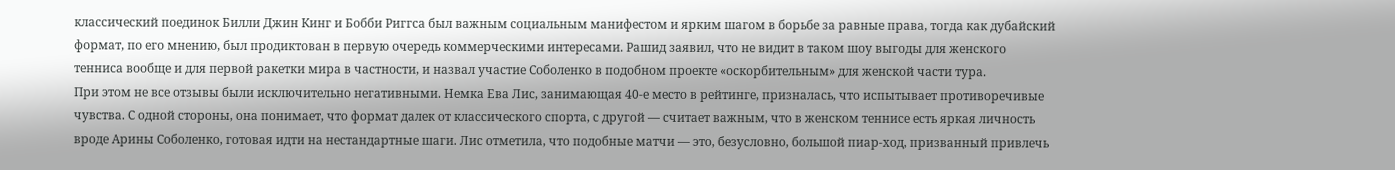классический поединок Билли Джин Кинг и Бобби Риггса был важным социальным манифестом и ярким шагом в борьбе за равные права, тогда как дубайский формат, по его мнению, был продиктован в первую очередь коммерческими интересами. Рашид заявил, что не видит в таком шоу выгоды для женского тенниса вообще и для первой ракетки мира в частности, и назвал участие Соболенко в подобном проекте «оскорбительным» для женской части тура.
При этом не все отзывы были исключительно негативными. Немка Ева Лис, занимающая 40-е место в рейтинге, призналась, что испытывает противоречивые чувства. С одной стороны, она понимает, что формат далек от классического спорта, с другой — считает важным, что в женском теннисе есть яркая личность вроде Арины Соболенко, готовая идти на нестандартные шаги. Лис отметила, что подобные матчи — это, безусловно, большой пиар-ход, призванный привлечь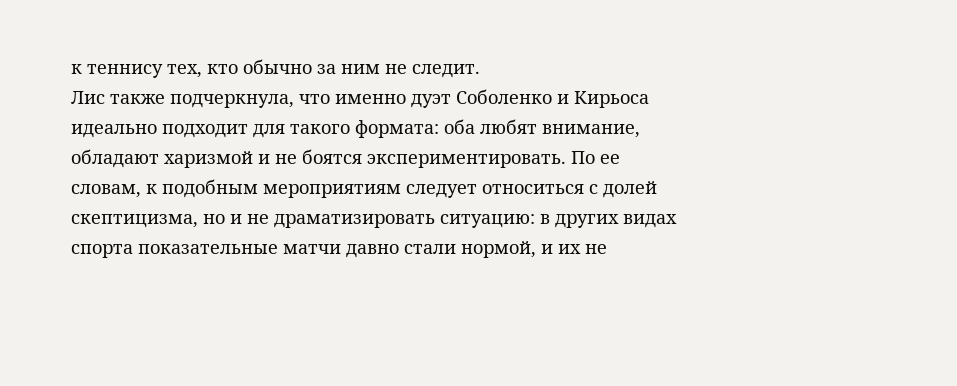к теннису тех, кто обычно за ним не следит.
Лис также подчеркнула, что именно дуэт Соболенко и Кирьоса идеально подходит для такого формата: оба любят внимание, обладают харизмой и не боятся экспериментировать. По ее словам, к подобным мероприятиям следует относиться с долей скептицизма, но и не драматизировать ситуацию: в других видах спорта показательные матчи давно стали нормой, и их не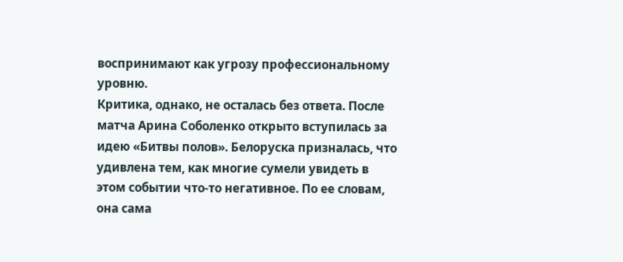воспринимают как угрозу профессиональному уровню.
Критика, однако, не осталась без ответа. После матча Арина Соболенко открыто вступилась за идею «Битвы полов». Белоруска призналась, что удивлена тем, как многие сумели увидеть в этом событии что-то негативное. По ее словам, она сама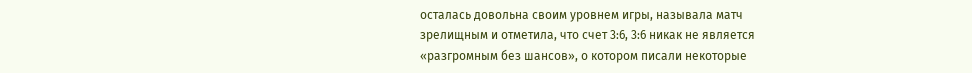осталась довольна своим уровнем игры, называла матч зрелищным и отметила, что счет 3:6, 3:6 никак не является «разгромным без шансов», о котором писали некоторые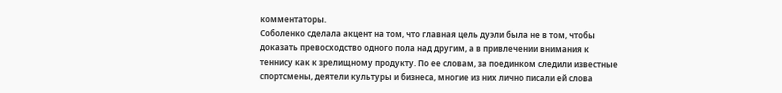комментаторы.
Соболенко сделала акцент на том, что главная цель дуэли была не в том, чтобы доказать превосходство одного пола над другим, а в привлечении внимания к теннису как к зрелищному продукту. По ее словам, за поединком следили известные спортсмены, деятели культуры и бизнеса, многие из них лично писали ей слова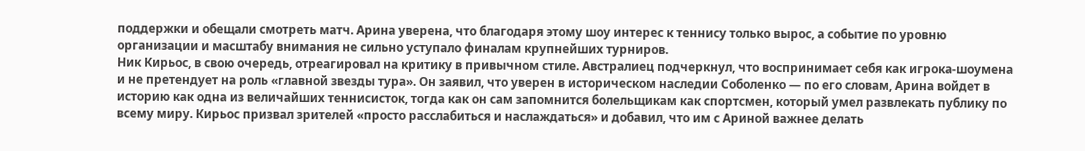поддержки и обещали смотреть матч. Арина уверена, что благодаря этому шоу интерес к теннису только вырос, а событие по уровню организации и масштабу внимания не сильно уступало финалам крупнейших турниров.
Ник Кирьос, в свою очередь, отреагировал на критику в привычном стиле. Австралиец подчеркнул, что воспринимает себя как игрока-шоумена и не претендует на роль «главной звезды тура». Он заявил, что уверен в историческом наследии Соболенко — по его словам, Арина войдет в историю как одна из величайших теннисисток, тогда как он сам запомнится болельщикам как спортсмен, который умел развлекать публику по всему миру. Кирьос призвал зрителей «просто расслабиться и наслаждаться» и добавил, что им с Ариной важнее делать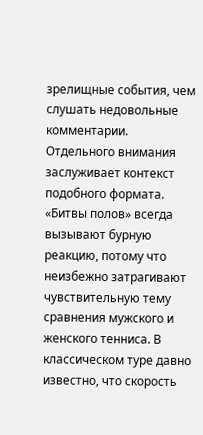зрелищные события, чем слушать недовольные комментарии.
Отдельного внимания заслуживает контекст подобного формата. «Битвы полов» всегда вызывают бурную реакцию, потому что неизбежно затрагивают чувствительную тему сравнения мужского и женского тенниса. В классическом туре давно известно, что скорость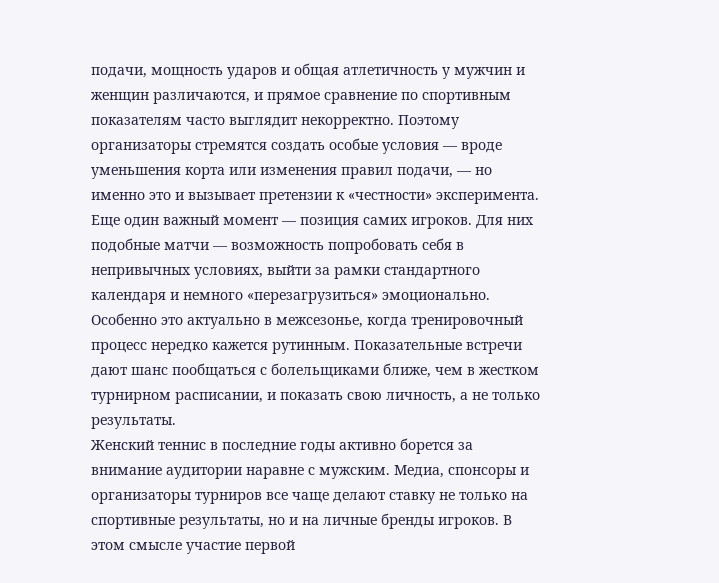подачи, мощность ударов и общая атлетичность у мужчин и женщин различаются, и прямое сравнение по спортивным показателям часто выглядит некорректно. Поэтому организаторы стремятся создать особые условия — вроде уменьшения корта или изменения правил подачи, — но именно это и вызывает претензии к «честности» эксперимента.
Еще один важный момент — позиция самих игроков. Для них подобные матчи — возможность попробовать себя в непривычных условиях, выйти за рамки стандартного календаря и немного «перезагрузиться» эмоционально. Особенно это актуально в межсезонье, когда тренировочный процесс нередко кажется рутинным. Показательные встречи дают шанс пообщаться с болельщиками ближе, чем в жестком турнирном расписании, и показать свою личность, а не только результаты.
Женский теннис в последние годы активно борется за внимание аудитории наравне с мужским. Медиа, спонсоры и организаторы турниров все чаще делают ставку не только на спортивные результаты, но и на личные бренды игроков. В этом смысле участие первой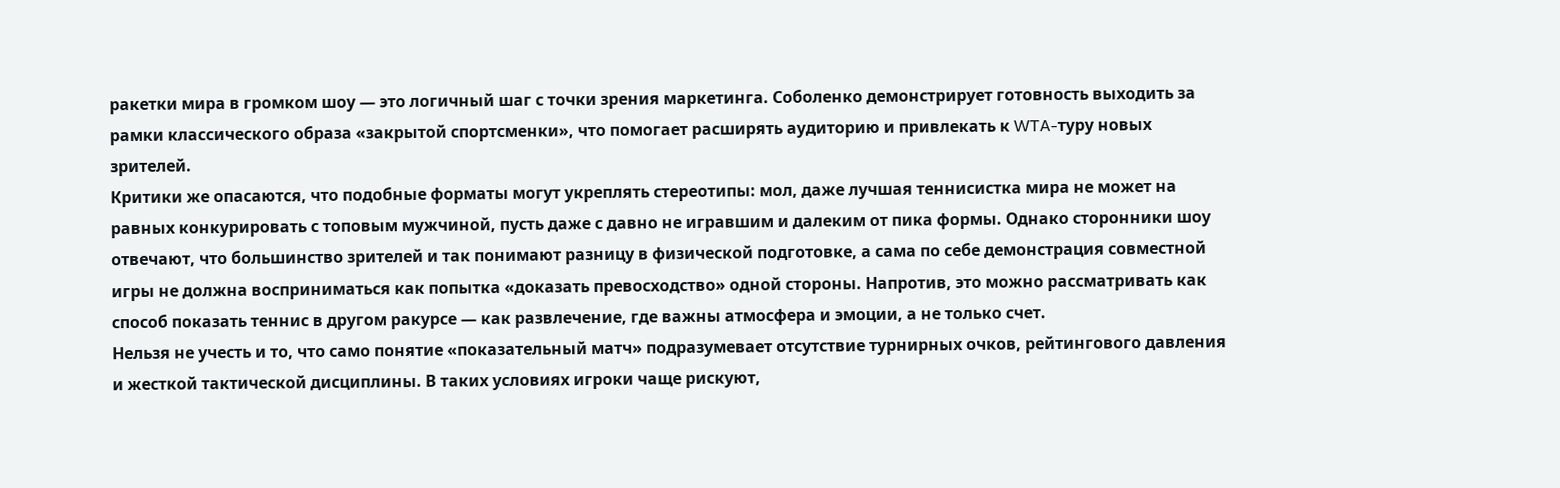ракетки мира в громком шоу — это логичный шаг с точки зрения маркетинга. Соболенко демонстрирует готовность выходить за рамки классического образа «закрытой спортсменки», что помогает расширять аудиторию и привлекать к WTA-туру новых зрителей.
Критики же опасаются, что подобные форматы могут укреплять стереотипы: мол, даже лучшая теннисистка мира не может на равных конкурировать с топовым мужчиной, пусть даже с давно не игравшим и далеким от пика формы. Однако сторонники шоу отвечают, что большинство зрителей и так понимают разницу в физической подготовке, а сама по себе демонстрация совместной игры не должна восприниматься как попытка «доказать превосходство» одной стороны. Напротив, это можно рассматривать как способ показать теннис в другом ракурсе — как развлечение, где важны атмосфера и эмоции, а не только счет.
Нельзя не учесть и то, что само понятие «показательный матч» подразумевает отсутствие турнирных очков, рейтингового давления и жесткой тактической дисциплины. В таких условиях игроки чаще рискуют,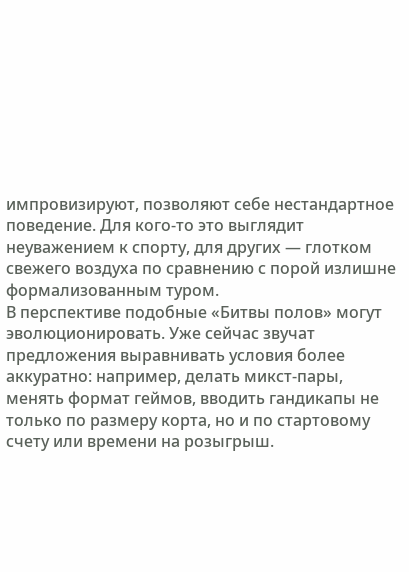импровизируют, позволяют себе нестандартное поведение. Для кого-то это выглядит неуважением к спорту, для других — глотком свежего воздуха по сравнению с порой излишне формализованным туром.
В перспективе подобные «Битвы полов» могут эволюционировать. Уже сейчас звучат предложения выравнивать условия более аккуратно: например, делать микст-пары, менять формат геймов, вводить гандикапы не только по размеру корта, но и по стартовому счету или времени на розыгрыш.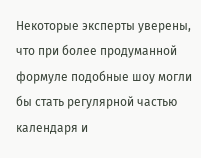Некоторые эксперты уверены, что при более продуманной формуле подобные шоу могли бы стать регулярной частью календаря и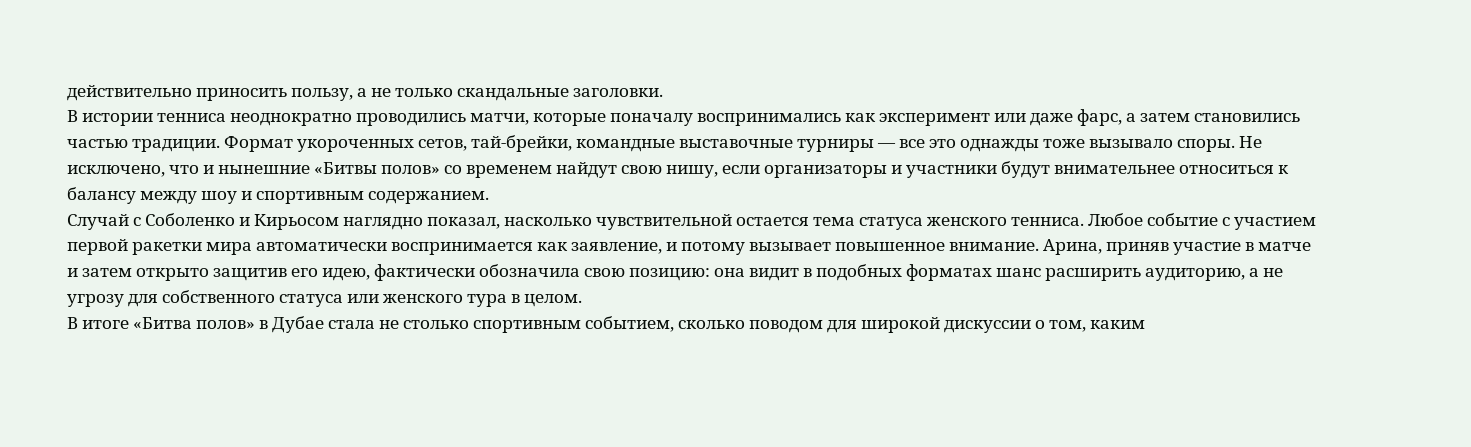действительно приносить пользу, а не только скандальные заголовки.
В истории тенниса неоднократно проводились матчи, которые поначалу воспринимались как эксперимент или даже фарс, а затем становились частью традиции. Формат укороченных сетов, тай-брейки, командные выставочные турниры — все это однажды тоже вызывало споры. Не исключено, что и нынешние «Битвы полов» со временем найдут свою нишу, если организаторы и участники будут внимательнее относиться к балансу между шоу и спортивным содержанием.
Случай с Соболенко и Кирьосом наглядно показал, насколько чувствительной остается тема статуса женского тенниса. Любое событие с участием первой ракетки мира автоматически воспринимается как заявление, и потому вызывает повышенное внимание. Арина, приняв участие в матче и затем открыто защитив его идею, фактически обозначила свою позицию: она видит в подобных форматах шанс расширить аудиторию, а не угрозу для собственного статуса или женского тура в целом.
В итоге «Битва полов» в Дубае стала не столько спортивным событием, сколько поводом для широкой дискуссии о том, каким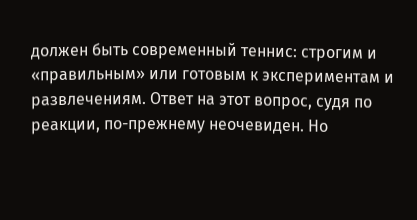должен быть современный теннис: строгим и «правильным» или готовым к экспериментам и развлечениям. Ответ на этот вопрос, судя по реакции, по-прежнему неочевиден. Но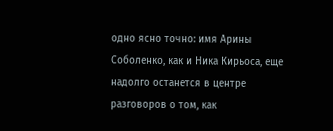одно ясно точно: имя Арины Соболенко, как и Ника Кирьоса, еще надолго останется в центре разговоров о том, как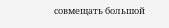совмещать большой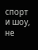спорт и шоу, не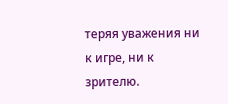теряя уважения ни к игре, ни к зрителю.